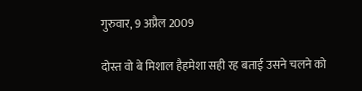गुरुवार, 9 अप्रैल 2009

दोस्त वो बे मिशाल हैहमेशा सही रह बताई उसने चलने को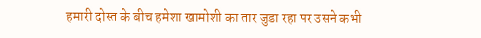हमारी दोस्त के बीच हमेशा खामोशी का तार जुडा रहा पर उसने कभी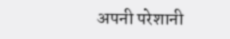अपनी परेशानी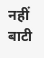नहीं बाटी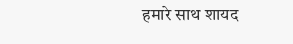हमारे साथ शायद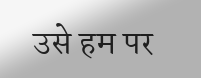उसे हम पर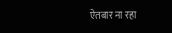ऐतबार ना रहा